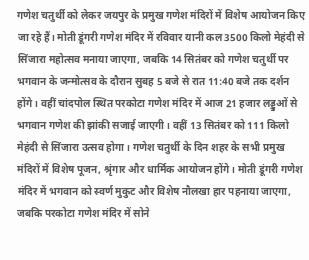गणेश चतुर्थी को लेकर जयपुर के प्रमुख गणेश मंदिरों में विशेष आयोजन किए जा रहे हैं। मोती डूंगरी गणेश मंदिर में रविवार यानी कल 3500 किलो मेहंदी से सिंजारा महोत्सव मनाया जाएगा, जबकि 14 सितंबर को गणेश चतुर्थी पर भगवान के जन्मोत्सव के दौरान सुबह 5 बजे से रात 11:40 बजे तक दर्शन होंगे। वहीं चांदपोल स्थित परकोटा गणेश मंदिर में आज 21 हजार लड्डुओं से भगवान गणेश की झांकी सजाई जाएगी। वहीं 13 सितंबर को 111 किलो मेहंदी से सिंजारा उत्सव होगा। गणेश चतुर्थी के दिन शहर के सभी प्रमुख मंदिरों में विशेष पूजन, श्रृंगार और धार्मिक आयोजन होंगे। मोती डूंगरी गणेश मंदिर में भगवान को स्वर्ण मुकुट और विशेष नौलखा हार पहनाया जाएगा, जबकि परकोटा गणेश मंदिर में सोने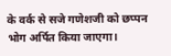के वर्क से सजे गणेशजी को छप्पन भोग अर्पित किया जाएगा।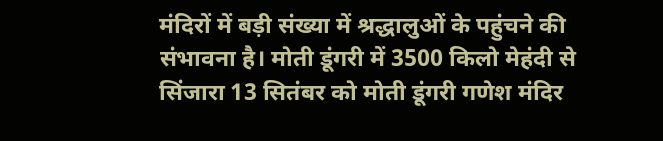मंदिरों में बड़ी संख्या में श्रद्धालुओं के पहुंचने की संभावना है। मोती डूंगरी में 3500 किलो मेहंदी से सिंजारा 13 सितंबर को मोती डूंगरी गणेश मंदिर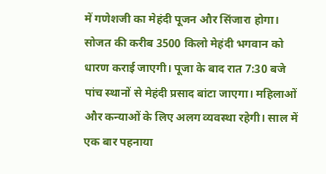में गणेशजी का मेहंदी पूजन और सिंजारा होगा। सोजत की करीब 3500 किलो मेहंदी भगवान को धारण कराई जाएगी। पूजा के बाद रात 7:30 बजे पांच स्थानों से मेहंदी प्रसाद बांटा जाएगा। महिलाओं और कन्याओं के लिए अलग व्यवस्था रहेगी। साल में एक बार पहनाया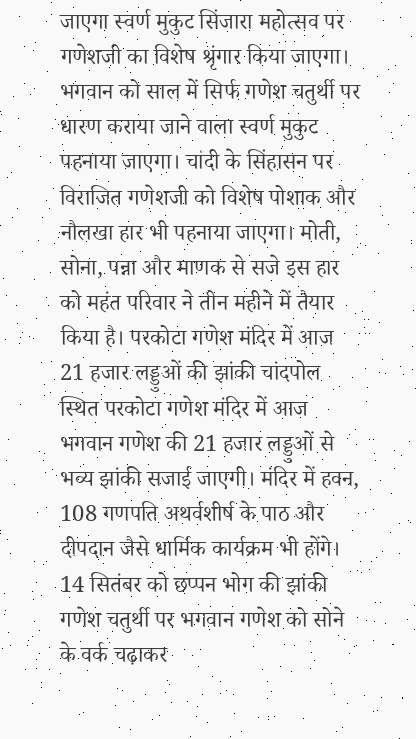जाएगा स्वर्ण मुकुट सिंजारा महोत्सव पर गणेशजी का विशेष श्रृंगार किया जाएगा। भगवान को साल में सिर्फ गणेश चतुर्थी पर धारण कराया जाने वाला स्वर्ण मुकुट पहनाया जाएगा। चांदी के सिंहासन पर विराजित गणेशजी को विशेष पोशाक और नौलखा हार भी पहनाया जाएगा। मोती, सोना, पन्ना और माणक से सजे इस हार को महंत परिवार ने तीन महीने में तैयार किया है। परकोटा गणेश मंदिर में आज 21 हजार लड्डुओं की झांकी चांदपोल स्थित परकोटा गणेश मंदिर में आज भगवान गणेश की 21 हजार लड्डुओं से भव्य झांकी सजाई जाएगी। मंदिर में हवन, 108 गणपति अथर्वशीर्ष के पाठ और दीपदान जैसे धार्मिक कार्यक्रम भी होंगे। 14 सितंबर को छप्पन भोग की झांकी गणेश चतुर्थी पर भगवान गणेश को सोने के वर्क चढ़ाकर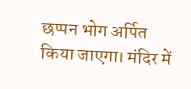छप्पन भोग अर्पित किया जाएगा। मंदिर में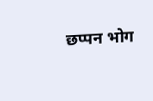छप्पन भोग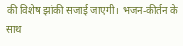की विशेष झांकी सजाई जाएगी। भजन-कीर्तन के साथ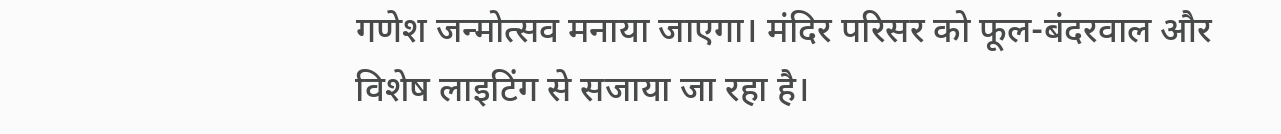गणेश जन्मोत्सव मनाया जाएगा। मंदिर परिसर को फूल-बंदरवाल और विशेष लाइटिंग से सजाया जा रहा है।